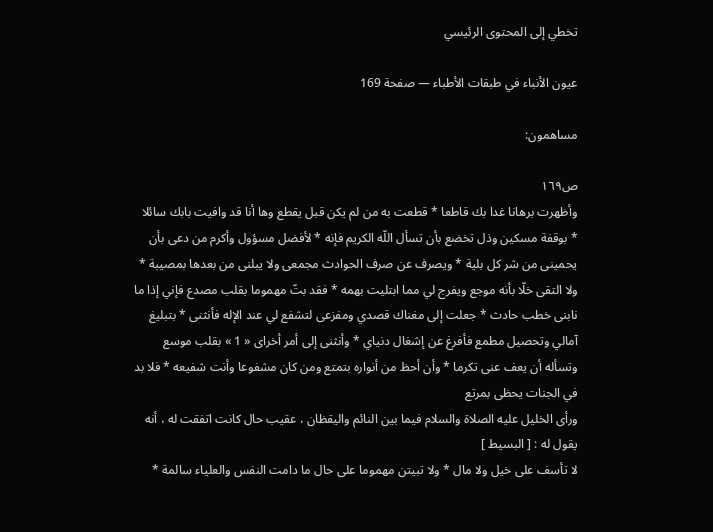تخطي إلى المحتوى الرئيسي

عيون الأنباء في طبقات الأطباء — صفحة 169

مساهمون:

ص١٦٩
وأظهرت برهانا غدا بك قاطعا * قطعت به من لم يكن قبل يقطع وها أنا قد وافيت بابك سائلا * بوقفة مسكين وذل تخضع بأن تسأل اللّه الكريم فإنه * لأفضل مسؤول وأكرم من دعى بأن يحمينى من شر كل بلية * ويصرف عن صرف الحوادث مجمعى ولا يبلنى من بعدها بمصيبة * ولا التقى خلّا بأنه موجع ويفرج لي مما ابتليت بهمه * فقد بتّ مهموما بقلب مصدع فإني إذا ما نابنى خطب حادث * جعلت إلى مغناك قصدي ومفزعى لتشفع لي عند الإله فأنثنى * بتبليغ آمالي وتحصيل مطمع فأفرغ عن إشغال دنياي * وأنثنى إلى أمر أخراى « 1 » بقلب موسع وتسأله أن يعف عنى تكرما * وأن أحظ من أنواره بتمتع ومن كان مشفوعا وأنت شفيعه * فلا بد في الجنات يحظى بمرتع
ورأى الخليل عليه الصلاة والسلام فيما بين النائم واليقظان ، عقيب حال كانت اتفقت له ، أنه يقول له : [ البسيط ]
لا تأسف على خيل ولا مال * ولا تبيتن مهموما على حال ما دامت النفس والعلياء سالمة *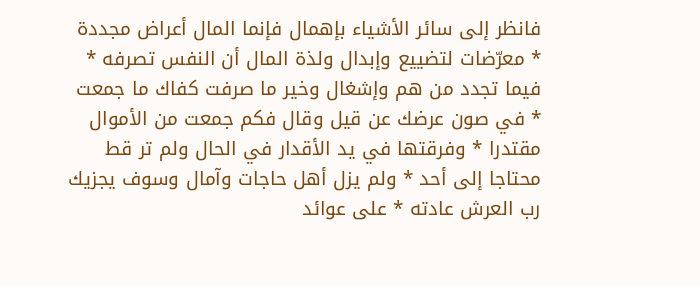فانظر إلى سائر الأشياء بإهمال فإنما المال أعراض مجددة * معرّضات لتضييع وإبدال ولذة المال أن النفس تصرفه * فيما تجدد من هم وإشغال وخير ما صرفت كفاك ما جمعت * في صون عرضك عن قيل وقال فكم جمعت من الأموال مقتدرا * وفرقتها في يد الأقدار في الحال ولم تر قط محتاجا إلى أحد * ولم يزل أهل حاجات وآمال وسوف يجزيك رب العرش عادته * على عوائد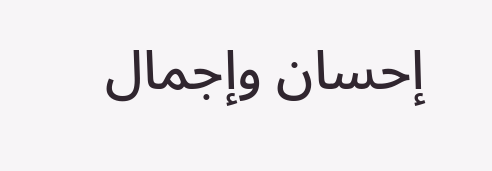إحسان وإجمال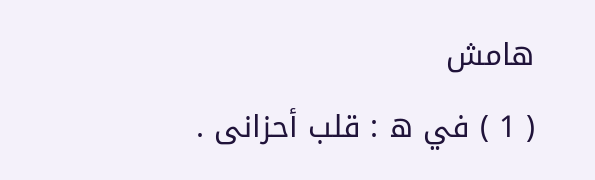هامش
( 1 ) في ه : قلب أحزانى .